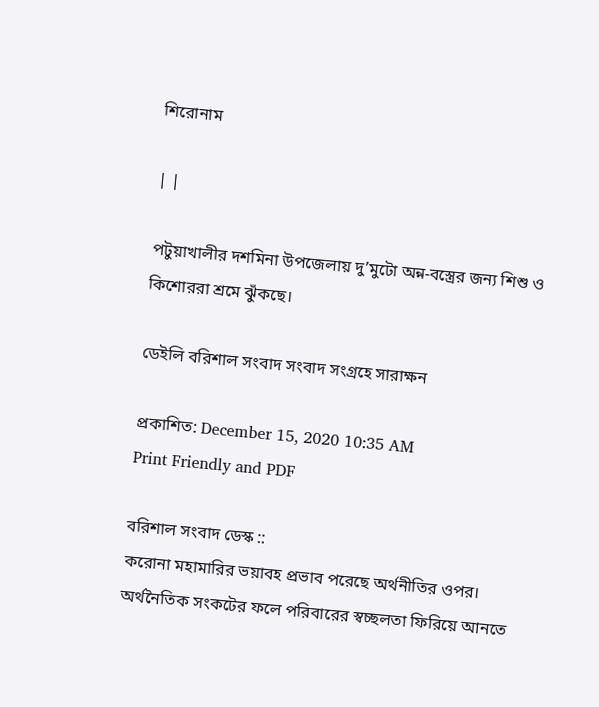শিরোনাম

| |

পটুয়াখালীর দশমিনা উপজেলায় দু’মুটো অন্ন-বস্ত্রের জন্য শিশু ও কিশোররা শ্রমে ঝুঁকছে।

ডেইলি বরিশাল সংবাদ সংবাদ সংগ্রহে সারাক্ষন

প্রকাশিত: December 15, 2020 10:35 AM
Print Friendly and PDF

বরিশাল সংবাদ ডেস্ক ::
করোনা মহামারির ভয়াবহ প্রভাব পরেছে অর্থনীতির ওপর। অর্থনৈতিক সংকটের ফলে পরিবারের স্বচ্ছলতা ফিরিয়ে আনতে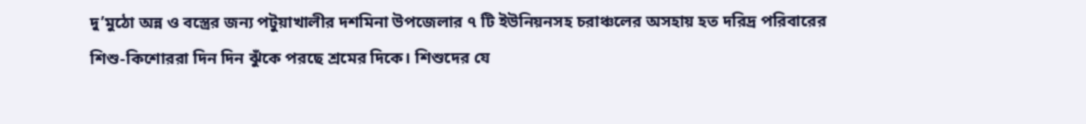দু’মুঠো অন্ন ও বস্ত্রের জন্য পটুয়াখালীর দশমিনা উপজেলার ৭ টি ইউনিয়নসহ চরাঞ্চলের অসহায় হত দরিদ্র পরিবারের শিশু-কিশোররা দিন দিন ঝুঁকে পরছে শ্রমের দিকে। শিশুদের যে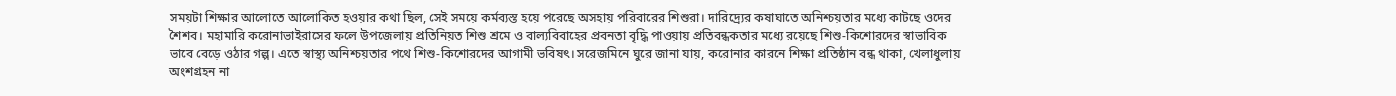সময়টা শিক্ষার আলোতে আলোকিত হওয়ার কথা ছিল, সেই সময়ে কর্মব্যস্ত হয়ে পরেছে অসহায় পরিবারের শিশুরা। দারিদ্র্যের কষাঘাতে অনিশ্চয়তার মধ্যে কাটছে ওদের শৈশব। মহামারি করোনাভাইরাসের ফলে উপজেলায় প্রতিনিয়ত শিশু শ্রমে ও বাল্যবিবাহের প্রবনতা বৃদ্ধি পাওয়ায় প্রতিবন্ধকতার মধ্যে রয়েছে শিশু-কিশোরদের স্বাভাবিক ভাবে বেড়ে ওঠার গল্প। এতে স্বাস্থ্য অনিশ্চয়তার পথে শিশু-কিশোরদের আগামী ভবিষৎ। সরেজমিনে ঘুরে জানা যায়, করোনার কারনে শিক্ষা প্রতিষ্ঠান বন্ধ থাকা, খেলাধুলায় অংশগ্রহন না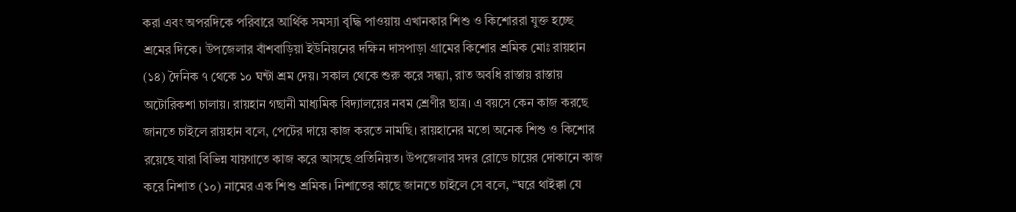করা এবং অপরদিকে পরিবারে আর্থিক সমস্যা বৃদ্ধি পাওয়ায় এখানকার শিশু ও কিশোররা যুক্ত হচ্ছে শ্রমের দিকে। উপজেলার বাঁশবাড়িয়া ইউনিয়নের দক্ষিন দাসপাড়া গ্রামের কিশোর শ্রমিক মোঃ রায়হান (১৪) দৈনিক ৭ থেকে ১০ ঘন্টা শ্রম দেয়। সকাল থেকে শুরু করে সন্ধ্যা, রাত অবধি রাস্তায় রাস্তায় অটোরিকশা চালায়। রায়হান গছানী মাধ্যমিক বিদ্যালয়ের নবম শ্রেণীর ছাত্র। এ বয়সে কেন কাজ করছে জানতে চাইলে রায়হান বলে, পেটের দায়ে কাজ করতে নামছি। রায়হানের মতো অনেক শিশু ও কিশোর রয়েছে যারা বিভিন্ন যায়গাতে কাজ করে আসছে প্রতিনিয়ত। উপজেলার সদর রোডে চায়ের দোকানে কাজ করে নিশাত (১০) নামের এক শিশু শ্রমিক। নিশাতের কাছে জানতে চাইলে সে বলে, “ঘরে থাইক্কা যে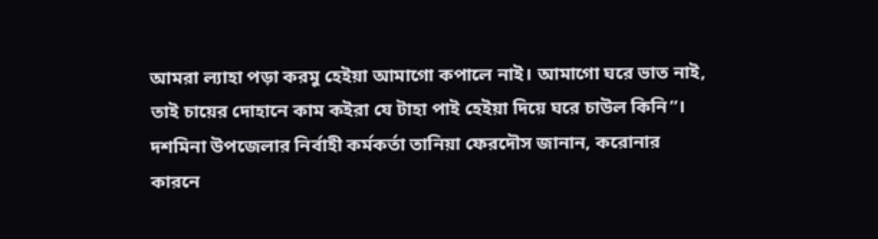আমরা ল্যাহা পড়া করমু হেইয়া আমাগো কপালে নাই। আমাগো ঘরে ভাত নাই, তাই চায়ের দোহানে কাম কইরা যে টাহা পাই হেইয়া দিয়ে ঘরে চাউল কিনি”। দশমিনা উপজেলার নির্বাহী কর্মকর্তা তানিয়া ফেরদৌস জানান, করোনার কারনে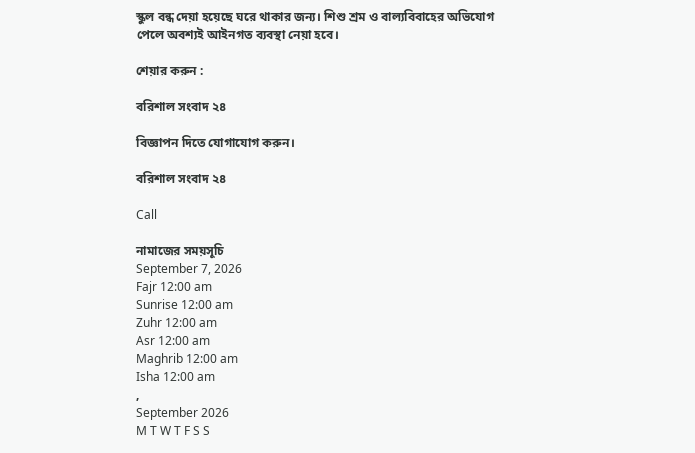স্কুল বন্ধ দেয়া হয়েছে ঘরে থাকার জন্য। শিশু শ্রম ও বাল্যবিবাহের অভিযোগ পেলে অবশ্যই আইনগত ব্যবস্থা নেয়া হবে।

শেয়ার করুন :

বরিশাল সংবাদ ২৪

বিজ্ঞাপন দিতে যোগাযোগ করুন।

বরিশাল সংবাদ ২৪

Call

নামাজের সময়সূচি
September 7, 2026
Fajr 12:00 am
Sunrise 12:00 am
Zuhr 12:00 am
Asr 12:00 am
Maghrib 12:00 am
Isha 12:00 am
,
September 2026
M T W T F S S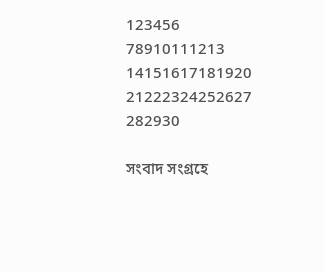123456
78910111213
14151617181920
21222324252627
282930

সংবাদ সংগ্রহে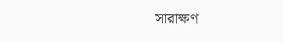সারাক্ষণ